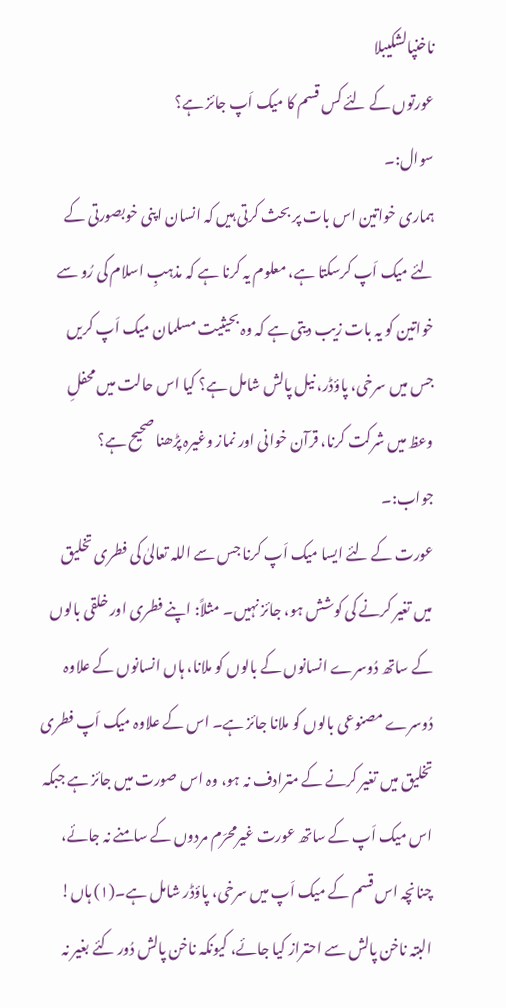ناخنپالشکیبلا
عورتوں کے لئے کس قسم کا میک اَپ جائز ہے؟
سوال:۔
ہماری خواتین اس بات پر بحث کرتی ہیں کہ انسان اپنی خوبصورتی کے لئے میک اَپ کرسکتا ہے، معلوم یہ کرنا ہے کہ مذہبِ اسلام کی رُو سے خواتین کو یہ بات زیب دیتی ہے کہ وہ بحیثیت مسلمان میک اَپ کریں جس میں سرخی، پاؤڈر، نیل پالش شامل ہے؟ کیا اس حالت میں محفلِ وعظ میں شرکت کرنا، قرآن خوانی اور نماز وغیرہ پڑھنا صحیح ہے؟
جواب:۔
عورت کے لئے ایسا میک اَپ کرنا جس سے اللہ تعالیٰ کی فطری تخلیق میں تغیر کرنے کی کوشش ہو، جائز نہیں۔ مثلاً: اپنے فطری اور خلقی بالوں کے ساتھ دُوسرے انسانوں کے بالوں کو ملانا، ہاں انسانوں کے علاوہ دُوسرے مصنوعی بالوں کو ملانا جائز ہے۔ اس کے علاوہ میک اَپ فطری تخلیق میں تغیر کرنے کے مترادف نہ ہو، وہ اس صورت میں جائز ہے جبکہ اس میک اَپ کے ساتھ عورت غیرمحرَم مردوں کے سامنے نہ جائے، چنانچہ اس قسم کے میک اَپ میں سرخی، پاؤڈر شامل ہے۔(۱) ہاں! البتہ ناخن پالش سے احتراز کیا جائے، کیونکہ ناخن پالش دُور کئے بغیر نہ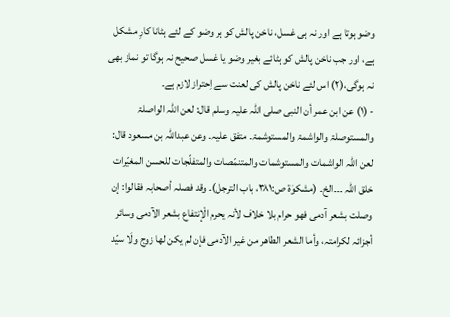وضو ہوتا ہے اور نہ ہی غسل، ناخن پالش کو ہر وضو کے لئے ہٹانا کارِ مشکل ہے، اور جب ناخن پالش کو ہٹائے بغیر وضو یا غسل صحیح نہ ہوگا تو نماز بھی نہ ہوگی،(۲) اس لئے ناخن پالش کی لعنت سے اِحتراز لازم ہے۔
- (۱) عن ابن عمر أن النبی صلی اللہ علیہ وسلم قال: لعن اللہ الواصلۃ والمستوصلۃ والواشمۃ والمستوشمۃ۔ متفق علیہ۔ وعن عبداللہ بن مسعود قال: لعن اللہ الواشمات والمستوشمات والمتنمّصات والمتفلّجات للحسن المغیّرات خلق اللہ ۔۔۔الخ۔ (مشكوٰۃ ص:۳۸۱، باب الترجل)۔ وقد فصلہ أصحابہ فقالوا: إن وصلت بشعر آدمی فھو حرام بلا خلاف لأنہ یحرم الْإنتفاع بشعر الآدمی وسائر أجزائہ لکرامتہ، وأما الشعر الطاھر من غیر الآدمی فإن لم یكن لھا زوج ولَا سیّد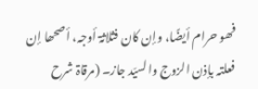فھو حرام أیضًا، وإن کان فثلاثۃ أوجہ، أصحھا إن فعلتہ بإذن الزوج والسیّد جاز۔ (مرقاۃ شرح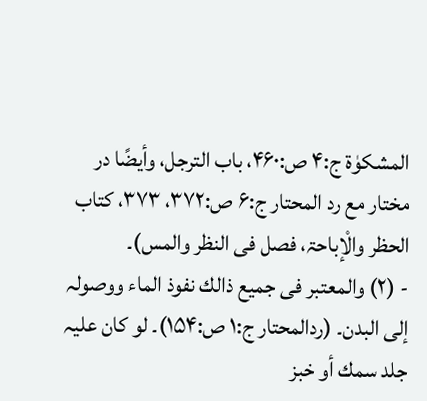المشكوٰۃ ج:۴ ص:۴۶۰، باب الترجل، وأیضًا در مختار مع رد المحتار ج:۶ ص:۳۷۲، ۳۷۳، كتاب الحظر والْإباحۃ، فصل فی النظر والمس)۔
- (۲) والمعتبر فی جمیع ذالك نفوذ الماء ووصولہ إلی البدن۔ (ردالمحتار ج:۱ ص:۱۵۴)۔ لو کان علیہ جلد سمك أو خبز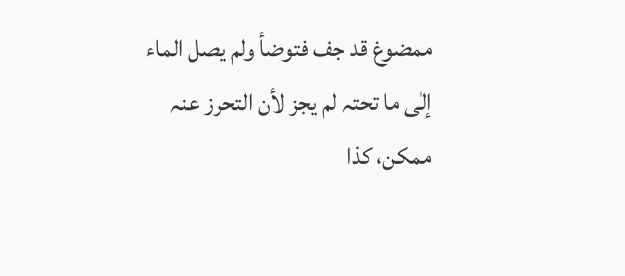ممضوغ قد جف فتوضأ ولم یصل الماء إلٰی ما تحتہ لم یجز لأن التحرز عنہ ممكن، كذا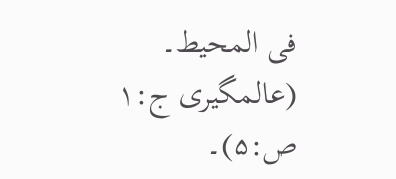فی المحیط۔ (عالمگیری ج:۱ ص:۵)۔